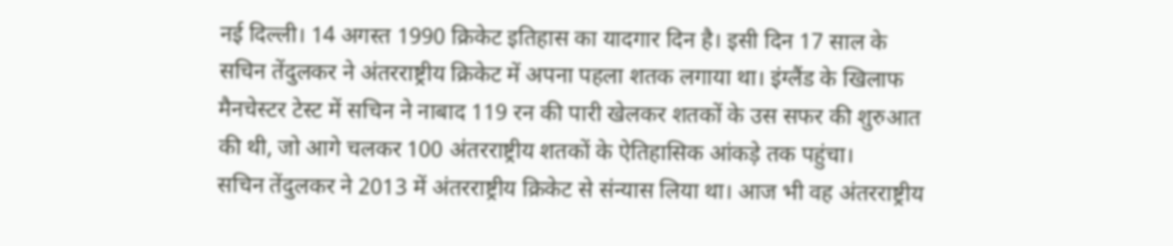नई दिल्ली। 14 अगस्त 1990 क्रिकेट इतिहास का यादगार दिन है। इसी दिन 17 साल के सचिन तेंदुलकर ने अंतरराष्ट्रीय क्रिकेट में अपना पहला शतक लगाया था। इंग्लैंड के खिलाफ मैनचेस्टर टेस्ट में सचिन ने नाबाद 119 रन की पारी खेलकर शतकों के उस सफर की शुरुआत की थी, जो आगे चलकर 100 अंतरराष्ट्रीय शतकों के ऐतिहासिक आंकड़े तक पहुंचा।
सचिन तेंदुलकर ने 2013 में अंतरराष्ट्रीय क्रिकेट से संन्यास लिया था। आज भी वह अंतरराष्ट्रीय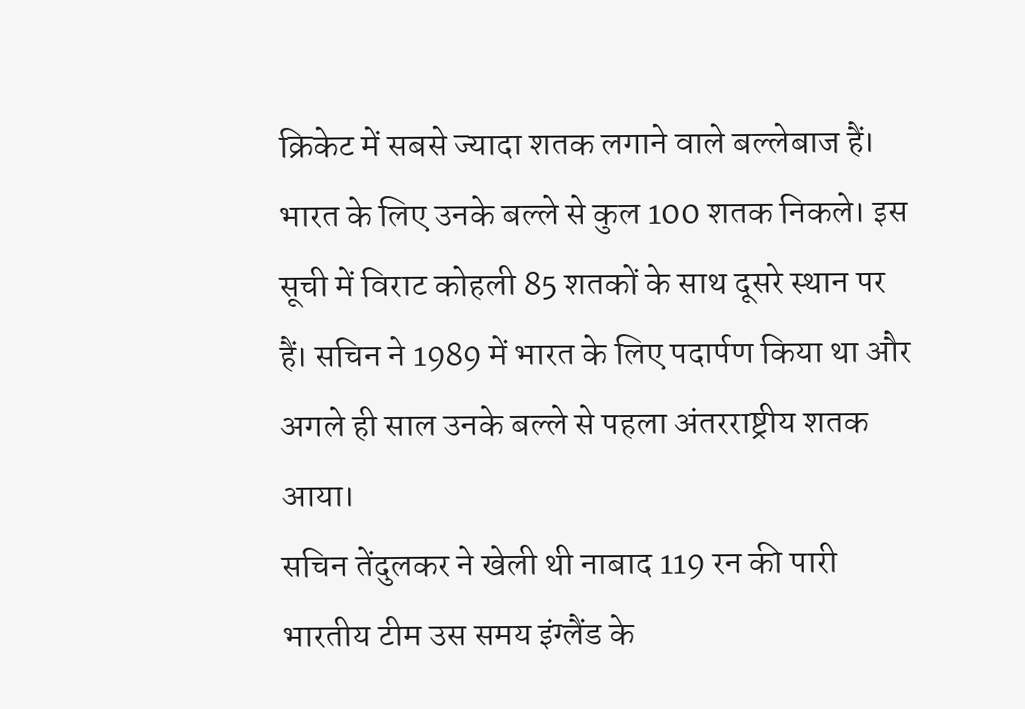क्रिकेट में सबसे ज्यादा शतक लगाने वाले बल्लेबाज हैं। भारत के लिए उनके बल्ले से कुल 100 शतक निकले। इस सूची में विराट कोहली 85 शतकों के साथ दूसरे स्थान पर हैं। सचिन ने 1989 में भारत के लिए पदार्पण किया था और अगले ही साल उनके बल्ले से पहला अंतरराष्ट्रीय शतक आया।
सचिन तेंदुलकर ने खेली थी नाबाद 119 रन की पारी
भारतीय टीम उस समय इंग्लैंड के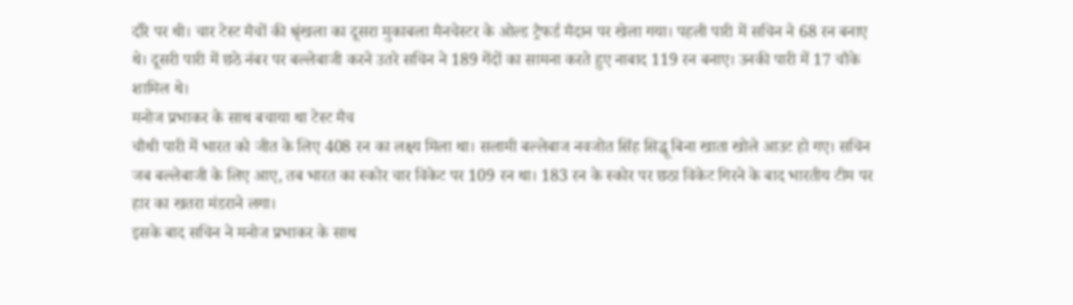दौरे पर थी। चार टेस्ट मैचों की श्रृंखला का दूसरा मुकाबला मैनचेस्टर के ओल्ड ट्रैफर्ड मैदान पर खेला गया। पहली पारी में सचिन ने 68 रन बनाए थे। दूसरी पारी में छठे नंबर पर बल्लेबाजी करने उतरे सचिन ने 189 गेंदों का सामना करते हुए नाबाद 119 रन बनाए। उनकी पारी में 17 चौके शामिल थे।
मनोज प्रभाकर के साथ बचाया था टेस्ट मैच
चौथी पारी में भारत को जीत के लिए 408 रन का लक्ष्य मिला था। सलामी बल्लेबाज नवजोत सिंह सिद्धू बिना खाता खोले आउट हो गए। सचिन जब बल्लेबाजी के लिए आए, तब भारत का स्कोर चार विकेट पर 109 रन था। 183 रन के स्कोर पर छठा विकेट गिरने के बाद भारतीय टीम पर हार का खतरा मंडराने लगा।
इसके बाद सचिन ने मनोज प्रभाकर के साथ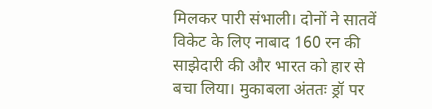मिलकर पारी संभाली। दोनों ने सातवें विकेट के लिए नाबाद 160 रन की साझेदारी की और भारत को हार से बचा लिया। मुकाबला अंततः ड्रॉ पर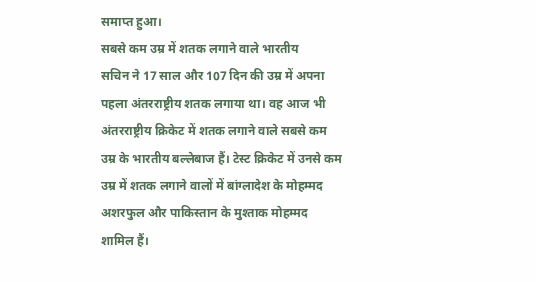समाप्त हुआ।
सबसे कम उम्र में शतक लगाने वाले भारतीय
सचिन ने 17 साल और 107 दिन की उम्र में अपना पहला अंतरराष्ट्रीय शतक लगाया था। वह आज भी अंतरराष्ट्रीय क्रिकेट में शतक लगाने वाले सबसे कम उम्र के भारतीय बल्लेबाज हैं। टेस्ट क्रिकेट में उनसे कम उम्र में शतक लगाने वालों में बांग्लादेश के मोहम्मद अशरफुल और पाकिस्तान के मुश्ताक मोहम्मद शामिल हैं।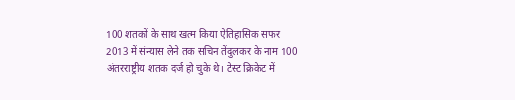100 शतकों के साथ खत्म किया ऐतिहासिक सफर
2013 में संन्यास लेने तक सचिन तेंदुलकर के नाम 100 अंतरराष्ट्रीय शतक दर्ज हो चुके थे। टेस्ट क्रिकेट में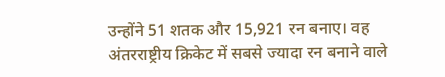उन्होंने 51 शतक और 15,921 रन बनाए। वह अंतरराष्ट्रीय क्रिकेट में सबसे ज्यादा रन बनाने वाले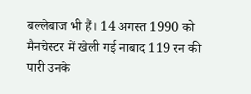बल्लेबाज भी हैं। 14 अगस्त 1990 को मैनचेस्टर में खेली गई नाबाद 119 रन की पारी उनके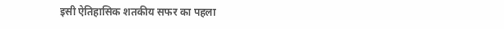इसी ऐतिहासिक शतकीय सफर का पहला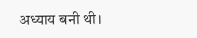अध्याय बनी थी।